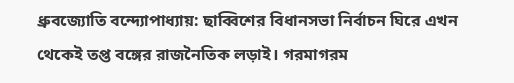ধ্রুবজ্যোতি বন্দ্যোপাধ্যায়: ছাব্বিশের বিধানসভা নির্বাচন ঘিরে এখন থেকেই তপ্ত বঙ্গের রাজনৈতিক লড়াই। গরমাগরম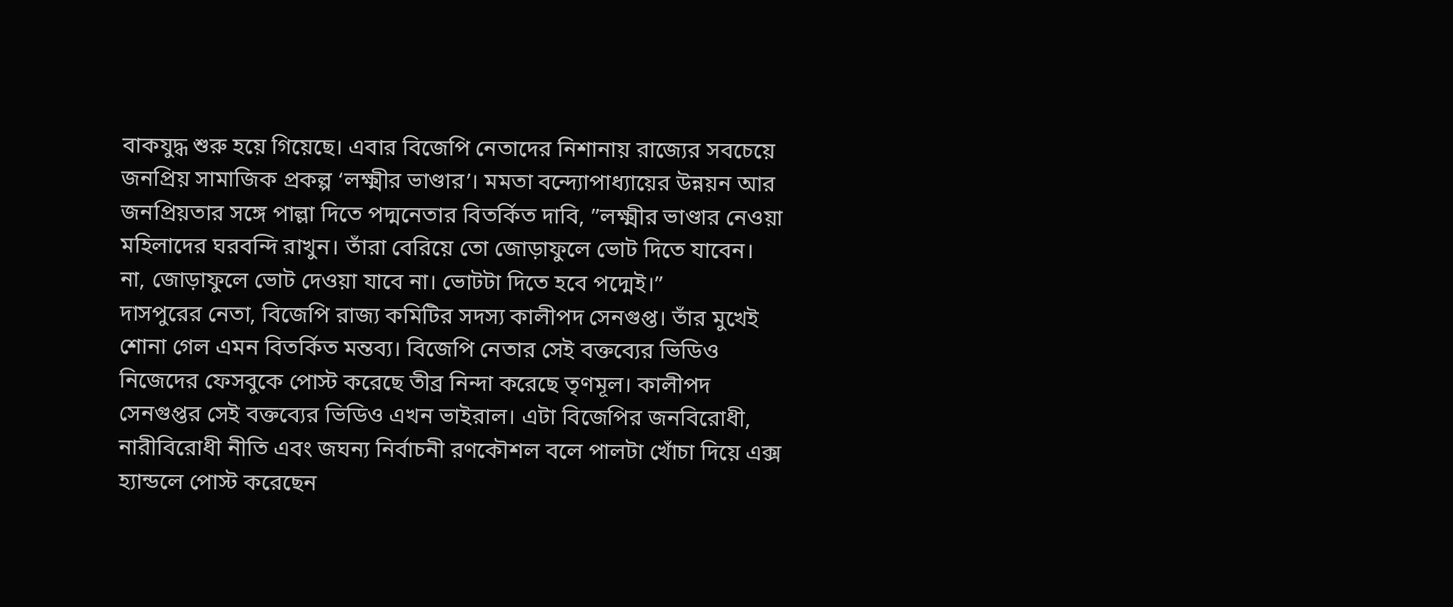বাকযুদ্ধ শুরু হয়ে গিয়েছে। এবার বিজেপি নেতাদের নিশানায় রাজ্যের সবচেয়ে জনপ্রিয় সামাজিক প্রকল্প ‘লক্ষ্মীর ভাণ্ডার’। মমতা বন্দ্যোপাধ্যায়ের উন্নয়ন আর জনপ্রিয়তার সঙ্গে পাল্লা দিতে পদ্মনেতার বিতর্কিত দাবি, ”লক্ষ্মীর ভাণ্ডার নেওয়া মহিলাদের ঘরবন্দি রাখুন। তাঁরা বেরিয়ে তো জোড়াফুলে ভোট দিতে যাবেন। না, জোড়াফুলে ভোট দেওয়া যাবে না। ভোটটা দিতে হবে পদ্মেই।”
দাসপুরের নেতা, বিজেপি রাজ্য কমিটির সদস্য কালীপদ সেনগুপ্ত। তাঁর মুখেই শোনা গেল এমন বিতর্কিত মন্তব্য। বিজেপি নেতার সেই বক্তব্যের ভিডিও নিজেদের ফেসবুকে পোস্ট করেছে তীব্র নিন্দা করেছে তৃণমূল। কালীপদ সেনগুপ্তর সেই বক্তব্যের ভিডিও এখন ভাইরাল। এটা বিজেপির জনবিরোধী, নারীবিরোধী নীতি এবং জঘন্য নির্বাচনী রণকৌশল বলে পালটা খোঁচা দিয়ে এক্স হ্যান্ডলে পোস্ট করেছেন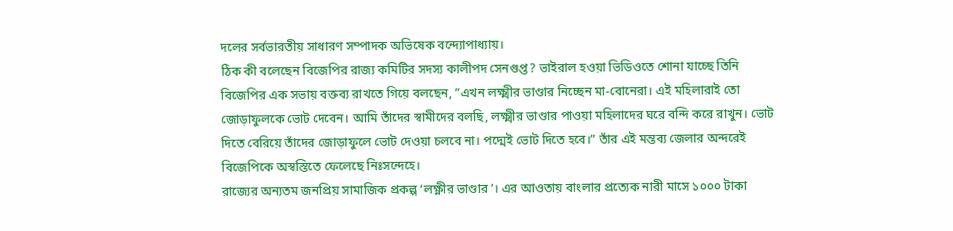দলের সর্বভারতীয় সাধারণ সম্পাদক অভিষেক বন্দ্যোপাধ্যায়।
ঠিক কী বলেছেন বিজেপির রাজ্য কমিটির সদস্য কালীপদ সেনগুপ্ত? ভাইরাল হওয়া ভিডিওতে শোনা যাচ্ছে তিনি বিজেপির এক সভায় বক্তব্য রাখতে গিয়ে বলছেন, ”এখন লক্ষ্মীর ভাণ্ডার নিচ্ছেন মা-বোনেরা। এই মহিলারাই তো জোড়াফুলকে ভোট দেবেন। আমি তাঁদের স্বামীদের বলছি, লক্ষ্মীর ভাণ্ডার পাওয়া মহিলাদের ঘরে বন্দি করে রাখুন। ভোট দিতে বেরিয়ে তাঁদের জোড়াফুলে ভোট দেওয়া চলবে না। পদ্মেই ভোট দিতে হবে।” তাঁর এই মন্তব্য জেলার অন্দরেই বিজেপিকে অস্বস্তিতে ফেলেছে নিঃসন্দেহে।
রাজ্যের অন্যতম জনপ্রিয় সামাজিক প্রকল্প ‘লক্ষ্ণীর ভাণ্ডার’। এর আওতায় বাংলার প্রত্যেক নারী মাসে ১০০০ টাকা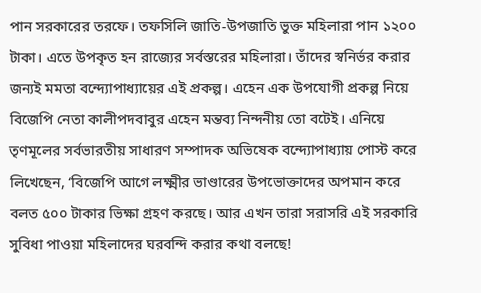পান সরকারের তরফে। তফসিলি জাতি-উপজাতি ভুক্ত মহিলারা পান ১২০০ টাকা। এতে উপকৃত হন রাজ্যের সর্বস্তরের মহিলারা। তাঁদের স্বনির্ভর করার জন্যই মমতা বন্দ্যোপাধ্যায়ের এই প্রকল্প। এহেন এক উপযোগী প্রকল্প নিয়ে বিজেপি নেতা কালীপদবাবুর এহেন মন্তব্য নিন্দনীয় তো বটেই। এনিয়ে তৃণমূলের সর্বভারতীয় সাধারণ সম্পাদক অভিষেক বন্দ্যোপাধ্যায় পোস্ট করে লিখেছেন, ‘বিজেপি আগে লক্ষ্মীর ভাণ্ডারের উপভোক্তাদের অপমান করে বলত ৫০০ টাকার ভিক্ষা গ্রহণ করছে। আর এখন তারা সরাসরি এই সরকারি সুবিধা পাওয়া মহিলাদের ঘরবন্দি করার কথা বলছে!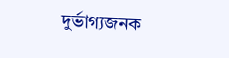দুর্ভাগ্যজনক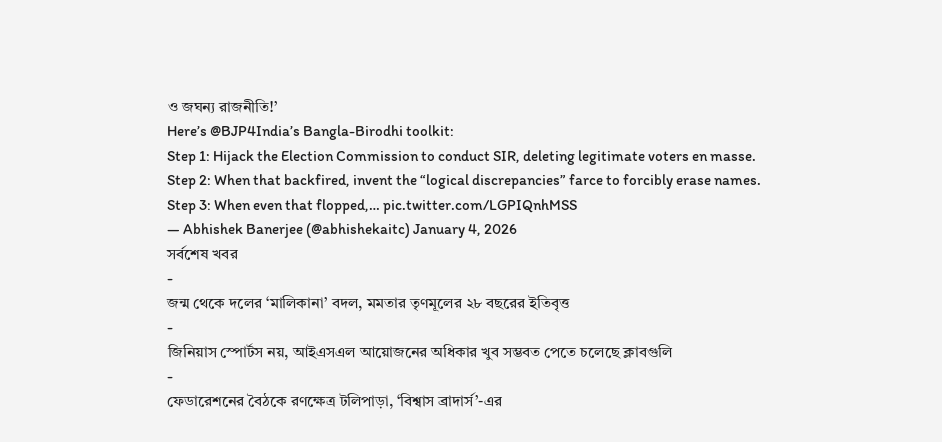ও জঘন্য রাজনীতি!’
Here’s @BJP4India’s Bangla-Birodhi toolkit:
Step 1: Hijack the Election Commission to conduct SIR, deleting legitimate voters en masse.
Step 2: When that backfired, invent the “logical discrepancies” farce to forcibly erase names.
Step 3: When even that flopped,… pic.twitter.com/LGPIQnhMSS
— Abhishek Banerjee (@abhishekaitc) January 4, 2026
সর্বশেষ খবর
-
জন্ম থেকে দলের ‘মালিকানা’ বদল, মমতার তৃণমূলের ২৮ বছরের ইতিবৃত্ত
-
জিনিয়াস স্পোর্টস নয়, আইএসএল আয়োজনের অধিকার খুব সম্ভবত পেতে চলেছে ক্লাবগুলি
-
ফেডারেশনের বৈঠকে রণক্ষেত্র টলিপাড়া, ‘বিশ্বাস ব্রাদার্স’-এর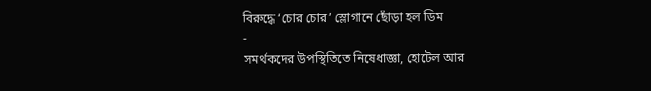বিরুদ্ধে ‘চোর চোর’ স্লোগানে ছোঁড়া হল ডিম
-
সমর্থকদের উপস্থিতিতে নিষেধাজ্ঞা, হোটেল আর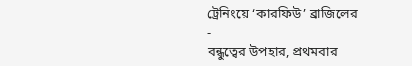ট্রেনিংয়ে ‘কারফিউ’ ব্রাজিলের
-
বন্ধুত্বের উপহার, প্রথমবার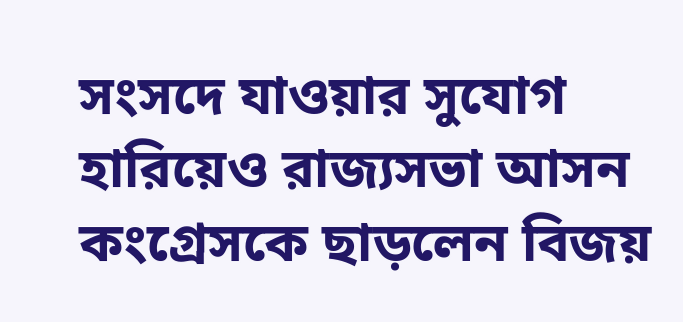সংসদে যাওয়ার সুযোগ হারিয়েও রাজ্যসভা আসন কংগ্রেসকে ছাড়লেন বিজয়